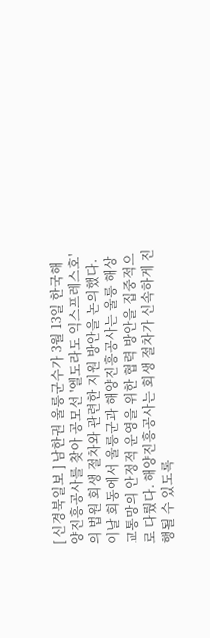[ 신경북일보 ] 남한권 울릉군수가 3월 13일 한국해양진흥공사를 찾아 공모선 '엘도라도 익스프레스호'의 법원 회생 절차와 관련한 지원 방안을 논의했다. 이날 회동에서 울릉군과 해양진흥공사는 울릉 해상교통망의 안정적 운영을 위한 협력 방안을 집중적으로 다뤘다. 해양진흥공사는 회생 절차가 신속하게 진행될 수 있도록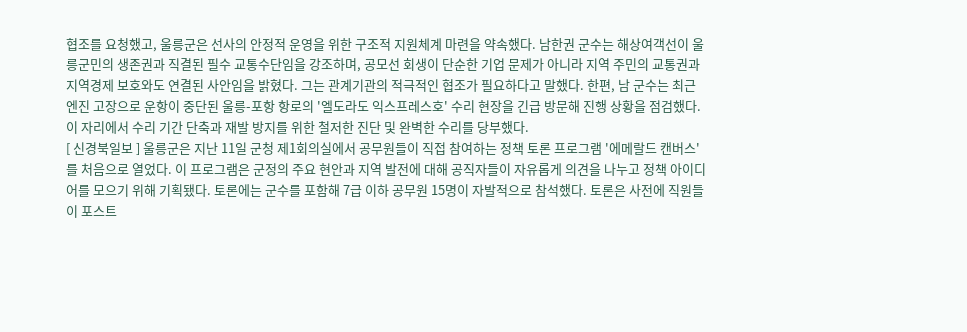협조를 요청했고, 울릉군은 선사의 안정적 운영을 위한 구조적 지원체계 마련을 약속했다. 남한권 군수는 해상여객선이 울릉군민의 생존권과 직결된 필수 교통수단임을 강조하며, 공모선 회생이 단순한 기업 문제가 아니라 지역 주민의 교통권과 지역경제 보호와도 연결된 사안임을 밝혔다. 그는 관계기관의 적극적인 협조가 필요하다고 말했다. 한편, 남 군수는 최근 엔진 고장으로 운항이 중단된 울릉-포항 항로의 '엘도라도 익스프레스호' 수리 현장을 긴급 방문해 진행 상황을 점검했다. 이 자리에서 수리 기간 단축과 재발 방지를 위한 철저한 진단 및 완벽한 수리를 당부했다.
[ 신경북일보 ] 울릉군은 지난 11일 군청 제1회의실에서 공무원들이 직접 참여하는 정책 토론 프로그램 '에메랄드 캔버스'를 처음으로 열었다. 이 프로그램은 군정의 주요 현안과 지역 발전에 대해 공직자들이 자유롭게 의견을 나누고 정책 아이디어를 모으기 위해 기획됐다. 토론에는 군수를 포함해 7급 이하 공무원 15명이 자발적으로 참석했다. 토론은 사전에 직원들이 포스트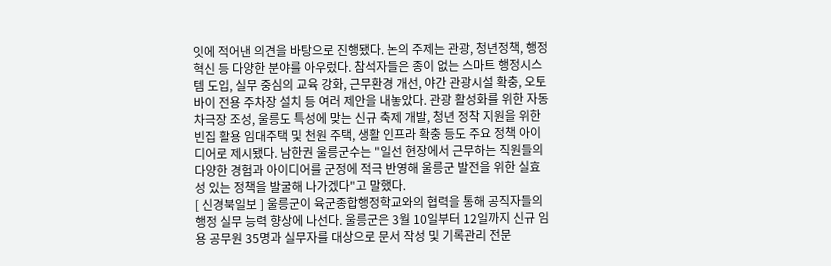잇에 적어낸 의견을 바탕으로 진행됐다. 논의 주제는 관광, 청년정책, 행정혁신 등 다양한 분야를 아우렀다. 참석자들은 종이 없는 스마트 행정시스템 도입, 실무 중심의 교육 강화, 근무환경 개선, 야간 관광시설 확충, 오토바이 전용 주차장 설치 등 여러 제안을 내놓았다. 관광 활성화를 위한 자동차극장 조성, 울릉도 특성에 맞는 신규 축제 개발, 청년 정착 지원을 위한 빈집 활용 임대주택 및 천원 주택, 생활 인프라 확충 등도 주요 정책 아이디어로 제시됐다. 남한권 울릉군수는 "일선 현장에서 근무하는 직원들의 다양한 경험과 아이디어를 군정에 적극 반영해 울릉군 발전을 위한 실효성 있는 정책을 발굴해 나가겠다"고 말했다.
[ 신경북일보 ] 울릉군이 육군종합행정학교와의 협력을 통해 공직자들의 행정 실무 능력 향상에 나선다. 울릉군은 3월 10일부터 12일까지 신규 임용 공무원 35명과 실무자를 대상으로 문서 작성 및 기록관리 전문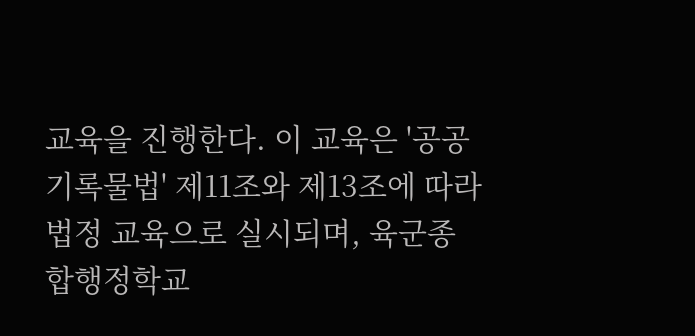교육을 진행한다. 이 교육은 '공공기록물법' 제11조와 제13조에 따라 법정 교육으로 실시되며, 육군종합행정학교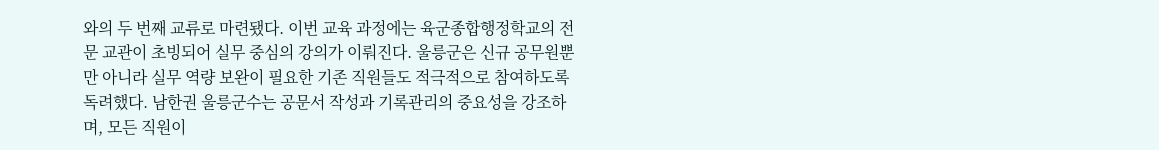와의 두 번째 교류로 마련됐다. 이번 교육 과정에는 육군종합행정학교의 전문 교관이 초빙되어 실무 중심의 강의가 이뤄진다. 울릉군은 신규 공무원뿐만 아니라 실무 역량 보완이 필요한 기존 직원들도 적극적으로 참여하도록 독려했다. 남한권 울릉군수는 공문서 작성과 기록관리의 중요성을 강조하며, 모든 직원이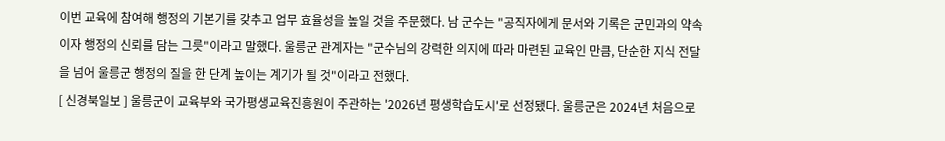이번 교육에 참여해 행정의 기본기를 갖추고 업무 효율성을 높일 것을 주문했다. 남 군수는 "공직자에게 문서와 기록은 군민과의 약속이자 행정의 신뢰를 담는 그릇"이라고 말했다. 울릉군 관계자는 "군수님의 강력한 의지에 따라 마련된 교육인 만큼, 단순한 지식 전달을 넘어 울릉군 행정의 질을 한 단계 높이는 계기가 될 것"이라고 전했다.
[ 신경북일보 ] 울릉군이 교육부와 국가평생교육진흥원이 주관하는 '2026년 평생학습도시'로 선정됐다. 울릉군은 2024년 처음으로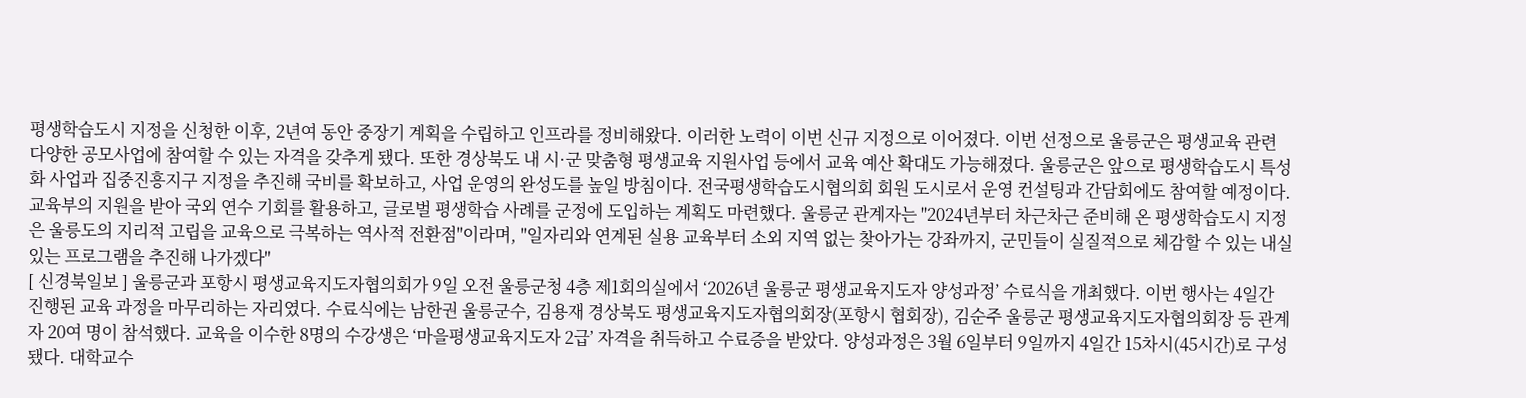평생학습도시 지정을 신청한 이후, 2년여 동안 중장기 계획을 수립하고 인프라를 정비해왔다. 이러한 노력이 이번 신규 지정으로 이어졌다. 이번 선정으로 울릉군은 평생교육 관련 다양한 공모사업에 참여할 수 있는 자격을 갖추게 됐다. 또한 경상북도 내 시·군 맞춤형 평생교육 지원사업 등에서 교육 예산 확대도 가능해졌다. 울릉군은 앞으로 평생학습도시 특성화 사업과 집중진흥지구 지정을 추진해 국비를 확보하고, 사업 운영의 완성도를 높일 방침이다. 전국평생학습도시협의회 회원 도시로서 운영 컨설팅과 간담회에도 참여할 예정이다. 교육부의 지원을 받아 국외 연수 기회를 활용하고, 글로벌 평생학습 사례를 군정에 도입하는 계획도 마련했다. 울릉군 관계자는 "2024년부터 차근차근 준비해 온 평생학습도시 지정은 울릉도의 지리적 고립을 교육으로 극복하는 역사적 전환점"이라며, "일자리와 연계된 실용 교육부터 소외 지역 없는 찾아가는 강좌까지, 군민들이 실질적으로 체감할 수 있는 내실 있는 프로그램을 추진해 나가겠다"
[ 신경북일보 ] 울릉군과 포항시 평생교육지도자협의회가 9일 오전 울릉군청 4층 제1회의실에서 ‘2026년 울릉군 평생교육지도자 양성과정’ 수료식을 개최했다. 이번 행사는 4일간 진행된 교육 과정을 마무리하는 자리였다. 수료식에는 남한권 울릉군수, 김용재 경상북도 평생교육지도자협의회장(포항시 협회장), 김순주 울릉군 평생교육지도자협의회장 등 관계자 20여 명이 참석했다. 교육을 이수한 8명의 수강생은 ‘마을평생교육지도자 2급’ 자격을 취득하고 수료증을 받았다. 양성과정은 3월 6일부터 9일까지 4일간 15차시(45시간)로 구성됐다. 대학교수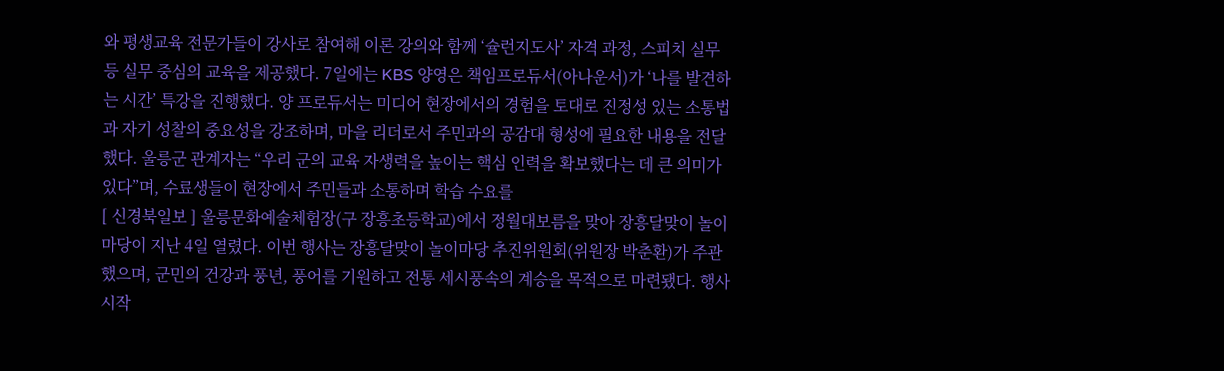와 평생교육 전문가들이 강사로 참여해 이론 강의와 함께 ‘슐런지도사’ 자격 과정, 스피치 실무 등 실무 중심의 교육을 제공했다. 7일에는 KBS 양영은 책임프로듀서(아나운서)가 ‘나를 발견하는 시간’ 특강을 진행했다. 양 프로듀서는 미디어 현장에서의 경험을 토대로 진정성 있는 소통법과 자기 성찰의 중요성을 강조하며, 마을 리더로서 주민과의 공감대 형성에 필요한 내용을 전달했다. 울릉군 관계자는 “우리 군의 교육 자생력을 높이는 핵심 인력을 확보했다는 데 큰 의미가 있다”며, 수료생들이 현장에서 주민들과 소통하며 학습 수요를
[ 신경북일보 ] 울릉문화예술체험장(구 장흥초등학교)에서 정월대보름을 맞아 장흥달맞이 놀이마당이 지난 4일 열렸다. 이번 행사는 장흥달맞이 놀이마당 추진위원회(위원장 박춘환)가 주관했으며, 군민의 건강과 풍년, 풍어를 기원하고 전통 세시풍속의 계승을 목적으로 마련됐다. 행사 시작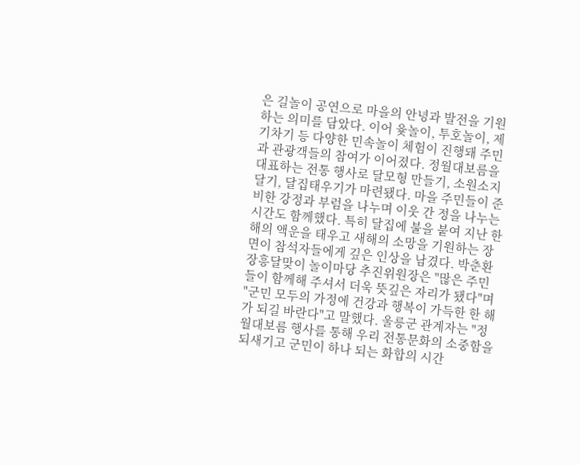은 길놀이 공연으로 마을의 안녕과 발전을 기원하는 의미를 담았다. 이어 윷놀이, 투호놀이, 제기차기 등 다양한 민속놀이 체험이 진행돼 주민과 관광객들의 참여가 이어졌다. 정월대보름을 대표하는 전통 행사로 달모형 만들기, 소원소지 달기, 달집태우기가 마련됐다. 마을 주민들이 준비한 강정과 부럼을 나누며 이웃 간 정을 나누는 시간도 함께했다. 특히 달집에 불을 붙여 지난 한 해의 액운을 태우고 새해의 소망을 기원하는 장면이 참석자들에게 깊은 인상을 남겼다. 박춘환 장흥달맞이 놀이마당 추진위원장은 "많은 주민들이 함께해 주셔서 더욱 뜻깊은 자리가 됐다"며 "군민 모두의 가정에 건강과 행복이 가득한 한 해가 되길 바란다"고 말했다. 울릉군 관계자는 "정월대보름 행사를 통해 우리 전통문화의 소중함을 되새기고 군민이 하나 되는 화합의 시간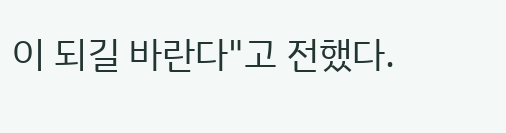이 되길 바란다"고 전했다.